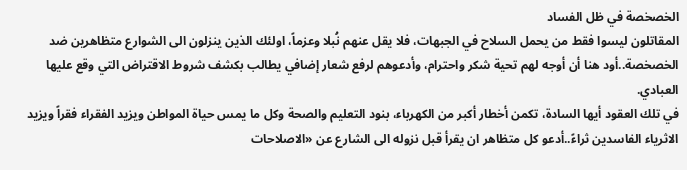الخصخصة في ظل الفساد
المقاتلون ليسوا فقط من يحمل السلاح في الجبهات، فلا يقل عنهم نُبلا وعزماً، اولئك الذين ينزلون الى الشوارع متظاهرين ضد الخصخصة..أود هنا أن أوجه لهم تحية شكر واحترام، وأدعوهم لرفع شعار إضافي يطالب بكشف شروط الاقتراض التي وقع عليها العبادي.
في تلك العقود أيها السادة، تكمن أخطار أكبر من الكهرباء، بنود التعليم والصحة وكل ما يمس حياة المواطن ويزيد الفقراء فقراً ويزيد الاثرياء الفاسدين ثراءً..أدعو كل متظاهر ان يقرأ قبل نزوله الى الشارع عن «الاصلاحات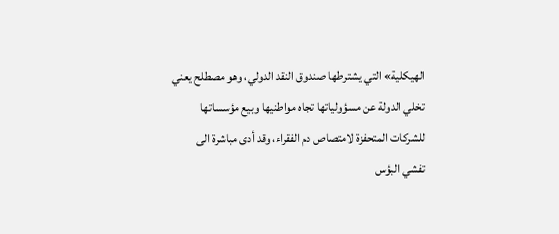الهيكلية» التي يشترطها صندوق النقد الدولي، وهو مصطلح يعني تخلي الدولة عن مسؤولياتها تجاه مواطنيها وبيع مؤسساتها للشركات المتحفزة لامتصاص دم الفقراء، وقد أدى مباشرة الى تفشي البؤس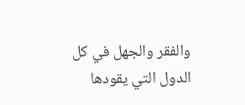والفقر والجهل في كل الدول التي يقودها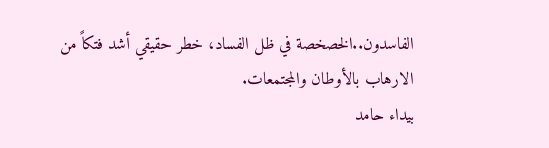الفاسدون..الخصخصة في ظل الفساد، خطر حقيقي أشد فتكاً من الارهاب بالأوطان والمجتمعات.
بيداء حامد